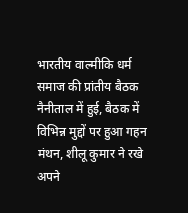भारतीय वाल्मीकि धर्म समाज की प्रांतीय बैठक नैनीताल में हुई, बैठक में विभिन्न मुद्दों पर हुआ गहन मंथन, शीलू कुमार ने रखे अपने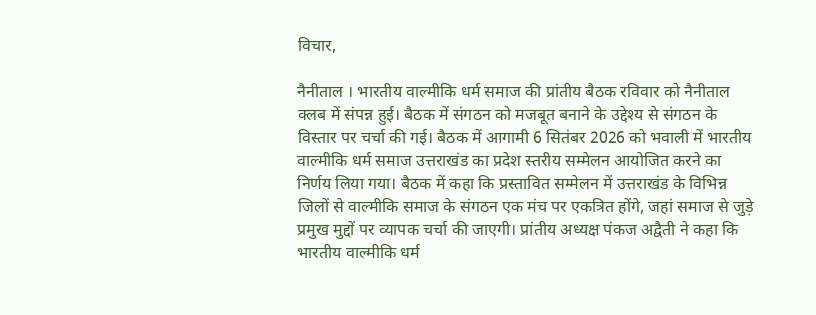विचार,

नैनीताल । भारतीय वाल्मीकि धर्म समाज की प्रांतीय बैठक रविवार को नैनीताल क्लब में संपन्न हुई। बैठक में संगठन को मजबूत बनाने के उद्देश्य से संगठन के विस्तार पर चर्चा की गई। बैठक में आगामी 6 सितंबर 2026 को भवाली में भारतीय वाल्मीकि धर्म समाज उत्तराखंड का प्रदेश स्तरीय सम्मेलन आयोजित करने का निर्णय लिया गया। बैठक में कहा कि प्रस्तावित सम्मेलन में उत्तराखंड के विभिन्न जिलों से वाल्मीकि समाज के संगठन एक मंच पर एकत्रित होंगे, जहां समाज से जुड़े प्रमुख मुद्दों पर व्यापक चर्चा की जाएगी। प्रांतीय अध्यक्ष पंकज अद्वैती ने कहा कि भारतीय वाल्मीकि धर्म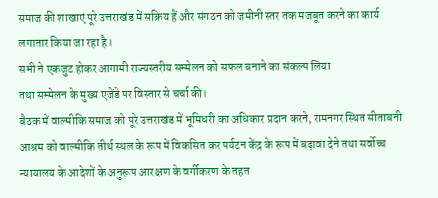समाज की शाखाएं पूरे उत्तराखंड में सक्रिय हैं और संगठन को जमीनी स्तर तक मजबूत करने का कार्य लगातार किया जा रहा है।
सभी ने एकजुट होकर आगामी राज्यस्तरीय सम्मेलन को सफल बनाने का संकल्प लिया
तथा सम्मेलन के मुख्य एजेंडे पर विस्तार से चर्चा की।
बैठक में वाल्मीकि समाज को पूरे उत्तराखंड में भूमिधरी का अधिकार प्रदान करने, रामनगर स्थित सीताबनी आश्रम को वाल्मीकि तीर्थ स्थल के रूप में विकसित कर पर्यटन केंद्र के रूप में बढ़ावा देने तथा सर्वोच्च न्यायालय के आदेशों के अनुरूप आरक्षण के वर्गीकरण के तहत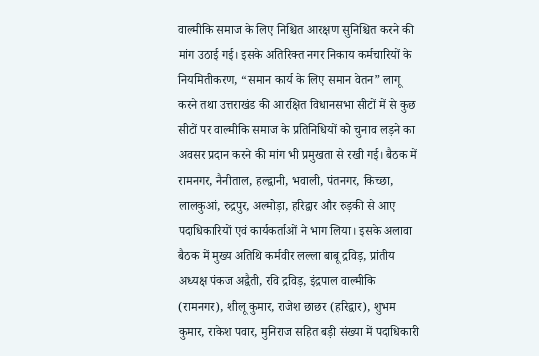वाल्मीकि समाज के लिए निश्चित आरक्षण सुनिश्चित करने की मांग उठाई गई। इसके अतिरिक्त नगर निकाय कर्मचारियों के नियमितीकरण, “समान कार्य के लिए समान वेतन” लागू करने तथा उत्तराखंड की आरक्षित विधानसभा सीटों में से कुछ सीटों पर वाल्मीकि समाज के प्रतिनिधियों को चुनाव लड़ने का अवसर प्रदान करने की मांग भी प्रमुखता से रखी गई। बैठक में रामनगर, नैनीताल, हल्द्वानी, भवाली, पंतनगर, किच्छा, लालकुआं, रुद्रपुर, अल्मोड़ा, हरिद्वार और रुड़की से आए पदाधिकारियों एवं कार्यकर्ताओं ने भाग लिया। इसके अलावा बैठक में मुख्य अतिथि कर्मवीर लल्ला बाबू द्रविड़, प्रांतीय अध्यक्ष पंकज अद्वैती, रवि द्रविड़, इंद्रपाल वाल्मीकि (रामनगर), शीलू कुमार, राजेश छाछर (हरिद्वार), शुभम कुमार, राकेश पवार, मुनिराज सहित बड़ी संख्या में पदाधिकारी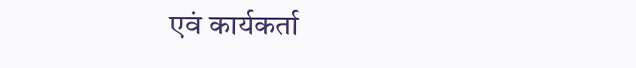एवं कार्यकर्ता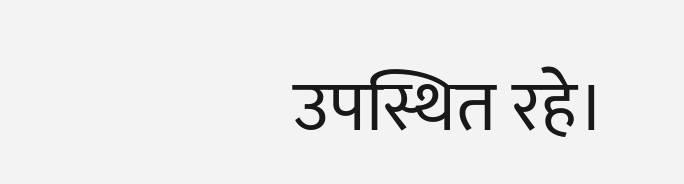उपस्थित रहे।